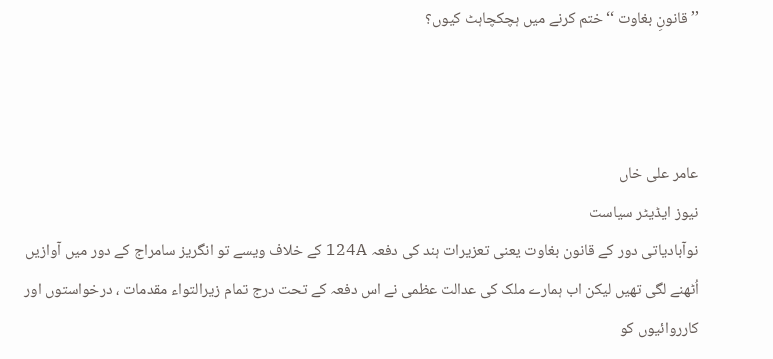’’قانونِ بغاوت ‘‘ختم کرنے میں ہچکچاہٹ کیوں؟



عامر علی خاں
نیوز ایڈیٹر سیاست
نوآبادیاتی دور کے قانون بغاوت یعنی تعزیرات ہند کی دفعہ 124A کے خلاف ویسے تو انگریز سامراج کے دور میں آوازیں اُٹھنے لگی تھیں لیکن اب ہمارے ملک کی عدالت عظمی نے اس دفعہ کے تحت درج تمام زیرالتواء مقدمات ، درخواستوں اور کارروائیوں کو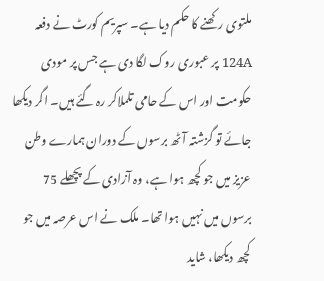ملتوی رکھنے کا حکم دیا ہے۔ سپریم کورٹ نے دفعہ 124A پر عبوری روک لگا دی ہے جس پر مودی حکومت اور اس کے حامی تلملاکر رہ گئے ہیں۔ اگر دیکھا جائے تو گزشتہ آٹھ برسوں کے دوران ہمارے وطن عزیز میں جو کچھ ہوا ہے، وہ آزادی کے پچھلے 75 برسوں میں نہیں ہوا تھا۔ ملک نے اس عرصہ میں جو کچھ دیکھا، شاید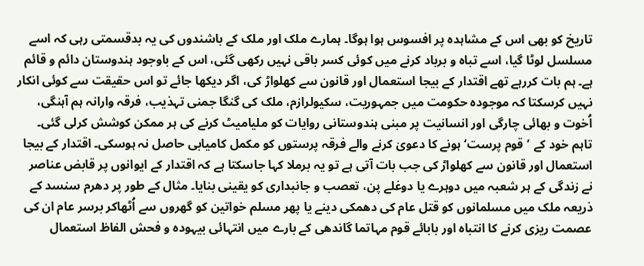تاریخ کو بھی اس کے مشاہدہ پر افسوس ہوا ہوگا۔ ہمارے ملک اور ملک کے باشندوں کی یہ بدقسمتی رہی کہ اسے مسلسل لوٹا گیا، اسے تباہ و برباد کرنے میں کوئی کسر باقی نہیں رکھی گئی، اس کے باوجود ہندوستان دائم و قائم ہے۔ ہم بات کررہے تھے اقتدار کے بیجا استعمال اور قانون سے کھلواڑ کی، اگر دیکھا جائے تو اس حقیقت سے کوئی انکار نہیں کرسکتا کہ موجودہ حکومت میں جمہوریت، سکیولرازم، ملک کی گنگا جمنی تہذیب، فرقہ وارانہ ہم آہنگی، اُخوت و بھائی چارگی اور انسانیت پر مبنی ہندوستانی روایات کو ملیامیٹ کرنے کی ہر ممکن کوشش کرلی گئی۔ تاہم خود کے ’قوم پرست‘ ہونے کا دعویٰ کرنے والے فرقہ پرستوں کو مکمل کامیابی حاصل نہ ہوسکی۔ اقتدار کے بیجا استعمال اور قانون سے کھلواڑ کی جب بات آتی ہے تو یہ برملا کہا جاسکتا ہے کہ اقتدار کے ایوانوں پر قابض عناصر نے زندگی کے ہر شعبہ میں دوہرے یا دوغلے پن، تعصب و جانبداری کو یقینی بنایا۔ مثال کے طور پر دھرم سنسد کے ذریعہ ملک میں مسلمانوں کو قتل عام کی دھمکی دینے یا پھر مسلم خواتین کو گھروں سے اُٹھاکر برسر عام ان کی عصمت ریزی کرنے کا انتباہ اور بابائے قوم مہاتما گاندھی کے بارے میں انتہائی بیہودہ و فحش الفاظ استعمال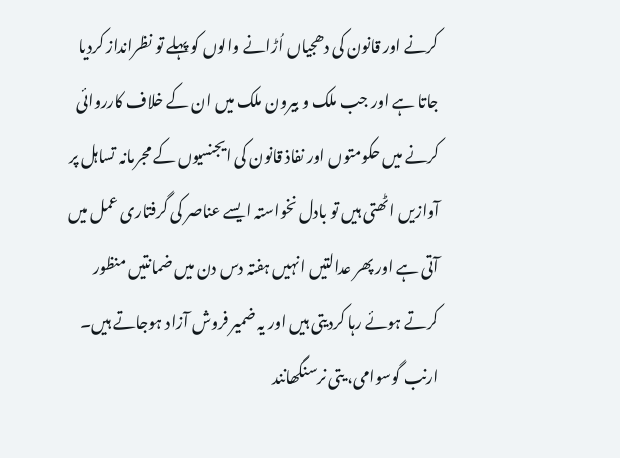کرنے اور قانون کی دھجیاں اُڑانے والوں کو پہلے تو نظرانداز کردیا جاتا ہے اور جب ملک و بیرون ملک میں ان کے خلاف کارروائی کرنے میں حکومتوں اور نفاذ قانون کی ایجنسیوں کے مجرمانہ تساہل پر آوازیں اٹھتی ہیں تو بادل نخواستہ ایسے عناصر کی گرفتاری عمل میں آتی ہے اور پھر عدالتیں انہیں ہفتہ دس دن میں ضمانتیں منظور کرتے ہوئے رہا کردیتی ہیں اور یہ ضمیر فروش آزاد ہوجاتے ہیں۔ ارنب گوسوامی، یتی نرسنگھانند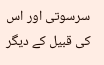سرسوتی اور اس کی قبیل کے دیگر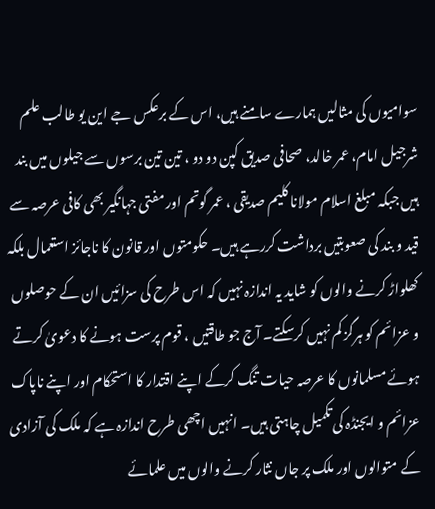سوامیوں کی مثالیں ہمارے سامنے ہیں، اس کے برعکس جے این یو طالب علم شرجیل امام، عمر خالد، صحافی صدیق کپن دو دو ، تین تین برسوں سے جیلوں میں بند ہیں جبکہ مبلغ اسلام مولانا کلیم صدیقی ، عمر گوتم اور مفتی جہانگیر بھی کافی عرصہ سے قید و بند کی صعوبتیں برداشت کررہے ہیں۔ حکومتوں اور قانون کا ناجائز استعمال بلکہ کھلواڑ کرنے والوں کو شاید یہ اندازہ نہیں کہ اس طرح کی سزائیں ان کے حوصلوں و عزائم کو ہرگز کم نہیں کرسکتے۔ آج جو طاقتیں ، قوم پرست ہونے کا دعویٰ کرتے ہوئے مسلمانوں کا عرصہ حیات تنگ کرکے اپنے اقتدار کا استحکام اور اپنے ناپاک عزائم و ایجنڈہ کی تکمیل چاہتی ہیں۔ انہیں اچھی طرح اندازہ ہے کہ ملک کی آزادی کے متوالوں اور ملک پر جاں نثار کرنے والوں میں علمائے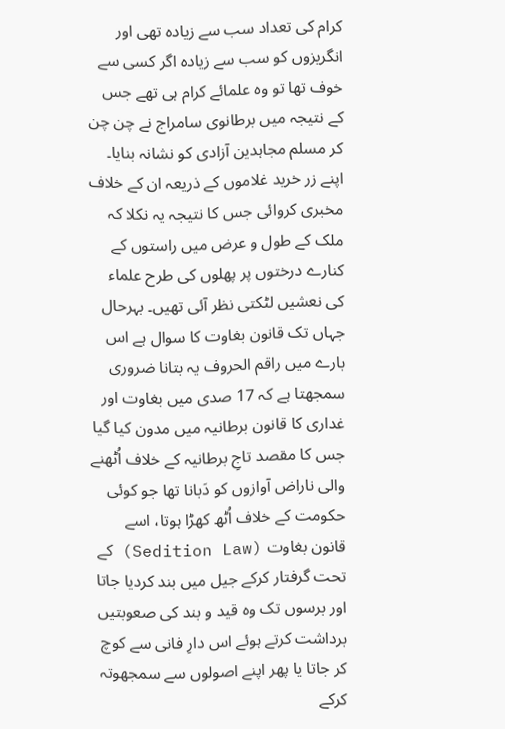کرام کی تعداد سب سے زیادہ تھی اور انگریزوں کو سب سے زیادہ اگر کسی سے خوف تھا تو وہ علمائے کرام ہی تھے جس کے نتیجہ میں برطانوی سامراج نے چن چن کر مسلم مجاہدین آزادی کو نشانہ بنایا۔ اپنے زر خرید غلاموں کے ذریعہ ان کے خلاف مخبری کروائی جس کا نتیجہ یہ نکلا کہ ملک کے طول و عرض میں راستوں کے کنارے درختوں پر پھلوں کی طرح علماء کی نعشیں لٹکتی نظر آئی تھیں۔ بہرحال جہاں تک قانون بغاوت کا سوال ہے اس بارے میں راقم الحروف یہ بتانا ضروری سمجھتا ہے کہ 17 صدی میں بغاوت اور غداری کا قانون برطانیہ میں مدون کیا گیا جس کا مقصد تاجِ برطانیہ کے خلاف اُٹھنے والی ناراض آوازوں کو دَبانا تھا جو کوئی حکومت کے خلاف اُٹھ کھڑا ہوتا، اسے قانون بغاوت (Sedition Law) کے تحت گرفتار کرکے جیل میں بند کردیا جاتا اور برسوں تک وہ قید و بند کی صعوبتیں برداشت کرتے ہوئے اس دارِ فانی سے کوچ کر جاتا یا پھر اپنے اصولوں سے سمجھوتہ کرکے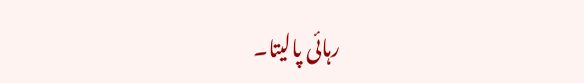رہائی پالیتا۔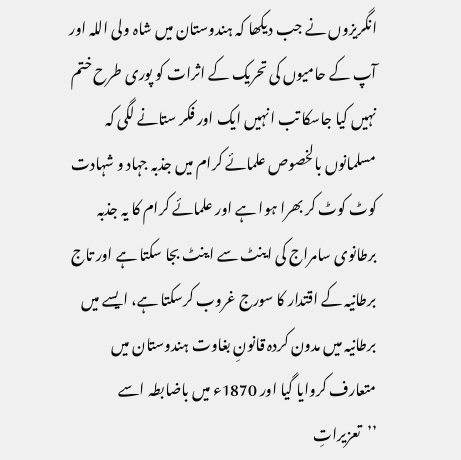انگریزوں نے جب دیکھا کہ ہندوستان میں شاہ ولی اللہ اور آپ کے حامیوں کی تحریک کے اثرات کو پوری طرح ختم نہیں کیا جاسکا تب انہیں ایک اور فکر ستانے لگی کہ مسلمانوں بالخصوص علمائے کرام میں جذبہ جہاد و شہادت کوٹ کوٹ کر بھرا ہوا ہے اور علمائے کرام کا یہ جذبہ برطانوی سامراج کی اینٹ سے اینٹ بجا سکتا ہے اور تاج برطانیہ کے اقتدار کا سورج غروب کرسکتا ہے، ایسے میں برطانیہ میں مدون کردہ قانونِ بغاوت ہندوستان میں متعارف کروایا گیا اور 1870ء میں باضابطہ اسے ’’تعزیراتِ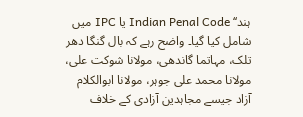ہند‘‘ Indian Penal Code یا IPC میں شامل کیا گیا۔ واضح رہے کہ بال گنگا دھر تلک، مہاتما گاندھی، مولانا شوکت علی، مولانا محمد علی جوہر، مولانا ابوالکلام آزاد جیسے مجاہدین آزادی کے خلاف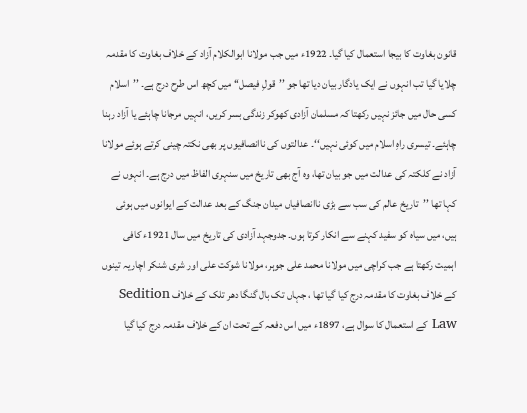قانون بغاوت کا بیجا استعمال کیا گیا۔ 1922ء میں جب مولانا ابوالکلام آزاد کے خلاف بغاوت کا مقدمہ چلایا گیا تب انہوں نے ایک یادگار بیان دیا تھا جو ’’قولِ فیصل‘‘ میں کچھ اس طرح درج ہے۔ ’’اسلام کسی حال میں جائز نہیں رکھتا کہ مسلمان آزادی کھوکر زندگی بسر کریں، انہیں مرجانا چاہئے یا آزاد رہنا چاہئے۔ تیسری راہِ اسلام میں کوئی نہیں‘‘۔ عدالتوں کی ناانصافیوں پر بھی نکتہ چینی کرتے ہوئے مولانا آزاد نے کلکتہ کی عدالت میں جو بیان تھا، وہ آج بھی تاریخ میں سنہری الفاظ میں درج ہے۔ انہوں نے کہا تھا ’’تاریخ عالم کی سب سے بڑی ناانصافیاں میدان جنگ کے بعد عدالت کے ایوانوں میں ہوئی ہیں، میں سیاہ کو سفید کہنے سے انکار کرتا ہوں۔ جدوجہد آزادی کی تاریخ میں سال 1921ء کافی اہمیت رکھتا ہے جب کراچی میں مولانا محمد علی جوہر، مولانا شوکت علی اور شری شنکر اچاریہ تینوں کے خلاف بغاوت کا مقدمہ درج کیا گیا تھا ، جہاں تک بال گنگا دھر تلک کے خلاف Sedition Law کے استعمال کا سوال ہے، 1897ء میں اس دفعہ کے تحت ان کے خلاف مقدمہ درج کیا گیا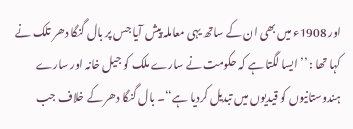اور 1908ء میں بھی ان کے ساتھ یہی معاملہ پیش آیا جس پر بال گنگا دھر تلک نے کہا تھا : ’’ایسا لگتا ہے کہ حکومت نے سارے ملک کو جیل خانہ اور سارے ہندوستانیوں کو قیدیوں میں تبدیل کردیا ہے‘‘۔ بال گنگا دھر کے خلاف جب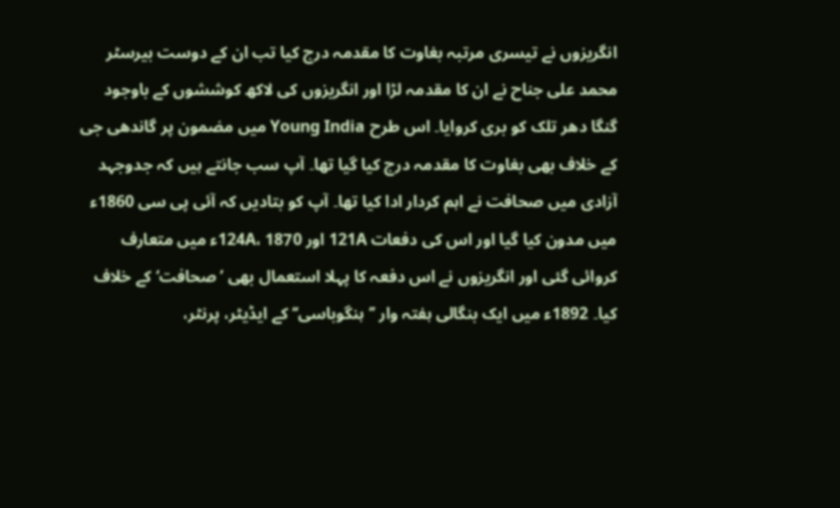انگریزوں نے تیسری مرتبہ بغاوت کا مقدمہ درج کیا تب ان کے دوست بیرسٹر محمد علی جناح نے ان کا مقدمہ لڑا اور انگریزوں کی لاکھ کوششوں کے باوجود گنگا دھر تلک کو بری کروایا۔ اس طرح Young India میں مضمون پر گاندھی جی کے خلاف بھی بغاوت کا مقدمہ درج کیا گیا تھا۔ آپ سب جانتے ہیں کہ جدوجہد آزادی میں صحافت نے اہم کردار ادا کیا تھا۔ آپ کو بتادیں کہ آئی پی سی 1860ء میں مدون کیا گیا اور اس کی دفعات 121A اور 124A، 1870ء میں متعارف کروائی گئی اور انگریزوں نے اس دفعہ کا پہلا استعمال بھی ’صحافت‘ کے خلاف کیا۔ 1892ء میں ایک بنگالی ہفتہ وار ’’ہنگوباسی‘‘ کے ایڈیٹر، پرنٹر،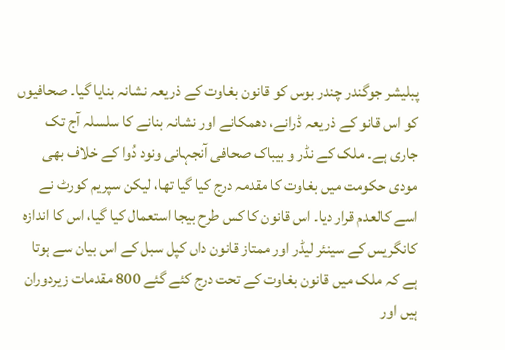پبلیشر جوگندر چندر بوس کو قانون بغاوت کے ذریعہ نشانہ بنایا گیا۔ صحافیوں کو اس قانو کے ذریعہ ڈرانے، دھمکانے اور نشانہ بنانے کا سلسلہ آج تک جاری ہے۔ ملک کے نڈر و بیباک صحافی آنجہانی ونود دُوا کے خلاف بھی مودی حکومت میں بغاوت کا مقدمہ درج کیا گیا تھا، لیکن سپریم کورٹ نے اسے کالعدم قرار دیا۔ اس قانون کا کس طرح بیجا استعمال کیا گیا، اس کا اندازہ کانگریس کے سینئر لیڈر اور ممتاز قانون داں کپل سبل کے اس بیان سے ہوتا ہے کہ ملک میں قانون بغاوت کے تحت درج کئے گئے 800 مقدمات زیردوران ہیں اور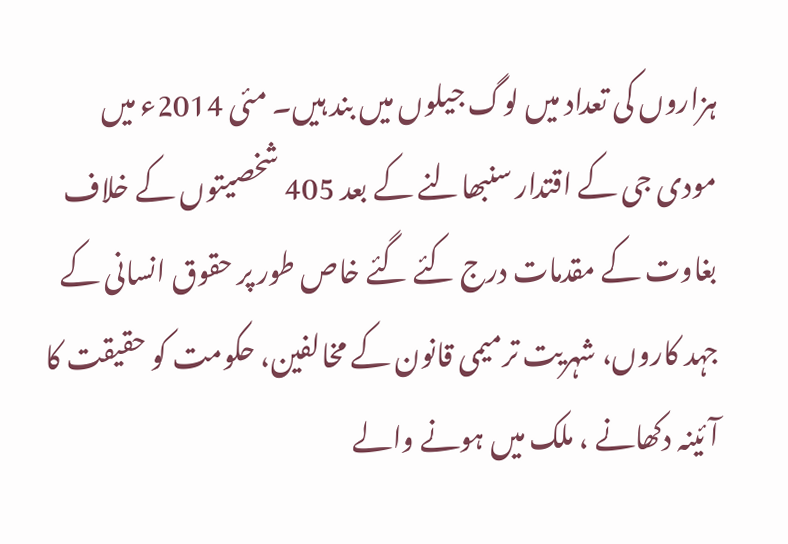ہزاروں کی تعداد میں لوگ جیلوں میں بند ہیں۔ مئی 2014ء میں مودی جی کے اقتدار سنبھالنے کے بعد 405 شخصیتوں کے خلاف بغاوت کے مقدمات درج کئے گئے خاص طور پر حقوق انسانی کے جہد کاروں، شہریت ترمیمی قانون کے مخالفین، حکومت کو حقیقت کا آئینہ دکھانے ، ملک میں ہونے والے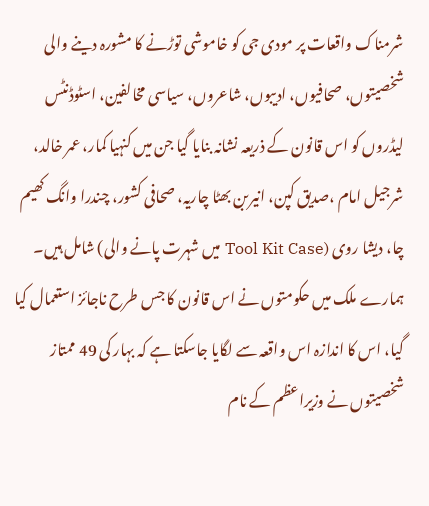شرمناک واقعات پر مودی جی کو خاموشی توڑنے کا مشورہ دینے والی شخصیتوں، صحافیوں، ادیبوں، شاعروں، سیاسی مخالفین، اسٹوڈنٹس لیڈروں کو اس قانون کے ذریعہ نشانہ بنایا گیا جن میں کنہیا کمار، عمر خالد، شرجیل امام ،صدیق کپن، انیربن بھٹا چاریہ، صحافی کشور، چندرا وانگ کھیم چا، دیشا روی (Tool Kit Case میں شہرت پانے والی) شامل ہیں۔ ہمارے ملک میں حکومتوں نے اس قانون کا جس طرح ناجائز استعمال کیا گیا، اس کا اندازہ اس واقعہ سے لگایا جاسکتا ہے کہ بہار کی 49 ممتاز شخصیتوں نے وزیراعظم کے نام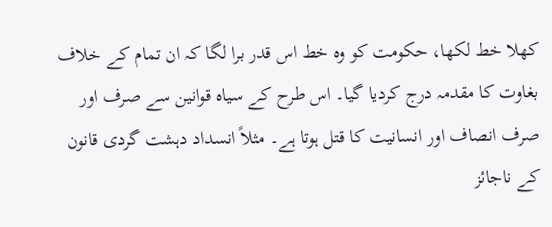کھلا خط لکھا، حکومت کو وہ خط اس قدر برا لگا کہ ان تمام کے خلاف بغاوت کا مقدمہ درج کردیا گیا۔ اس طرح کے سیاہ قوانین سے صرف اور صرف انصاف اور انسانیت کا قتل ہوتا ہے۔ مثلاً انسداد دہشت گردی قانون کے ناجائز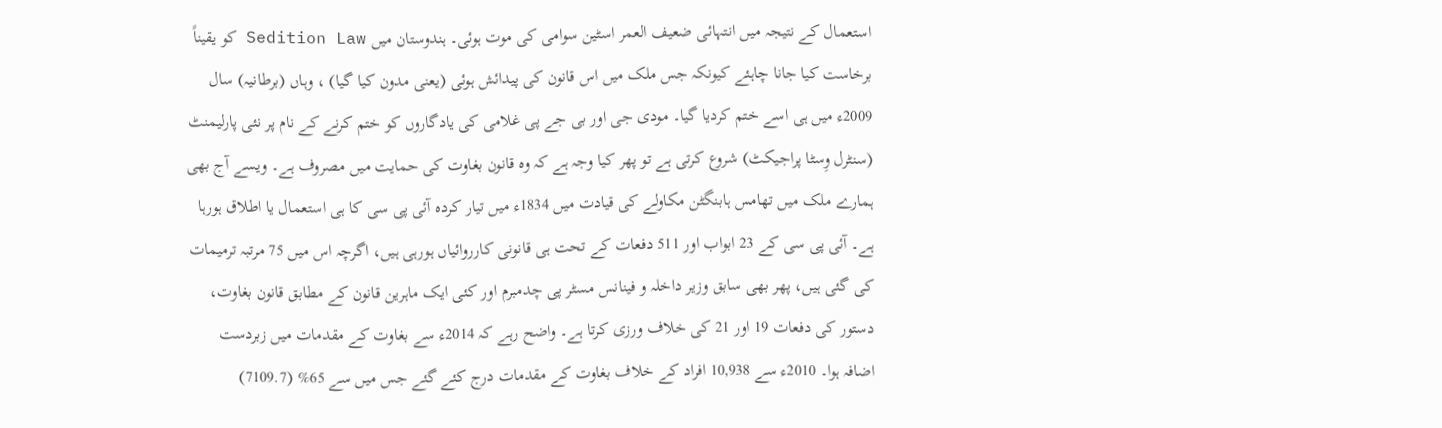استعمال کے نتیجہ میں انتہائی ضعیف العمر اسٹین سوامی کی موت ہوئی۔ ہندوستان میں Sedition Law کو یقیناً برخاست کیا جانا چاہئے کیونکہ جس ملک میں اس قانون کی پیدائش ہوئی (یعنی مدون کیا گیا) ، وہاں (برطانیہ) سال 2009ء میں ہی اسے ختم کردیا گیا۔ مودی جی اور بی جے پی غلامی کی یادگاروں کو ختم کرنے کے نام پر نئی پارلیمنٹ (سنٹرل وِسٹا پراجیکٹ) شروع کرتی ہے تو پھر کیا وجہ ہے کہ وہ قانون بغاوت کی حمایت میں مصروف ہے۔ ویسے آج بھی ہمارے ملک میں تھامس ہابنگٹن مکاولے کی قیادت میں 1834ء میں تیار کردہ آئی پی سی کا ہی استعمال یا اطلاق ہورہا ہے۔ آئی پی سی کے 23 ابواب اور 511 دفعات کے تحت ہی قانونی کارروائیاں ہورہی ہیں، اگرچہ اس میں 75 مرتبہ ترمیمات کی گئی ہیں، پھر بھی سابق وزیر داخلہ و فینانس مسٹر پی چدمبرم اور کئی ایک ماہرین قانون کے مطابق قانون بغاوت، دستور کی دفعات 19 اور 21 کی خلاف ورزی کرتا ہے۔ واضح رہے کہ 2014ء سے بغاوت کے مقدمات میں زبردست اضافہ ہوا۔ 2010ء سے 10,938 افراد کے خلاف بغاوت کے مقدمات درج کئے گئے جس میں سے 65% (7109.7)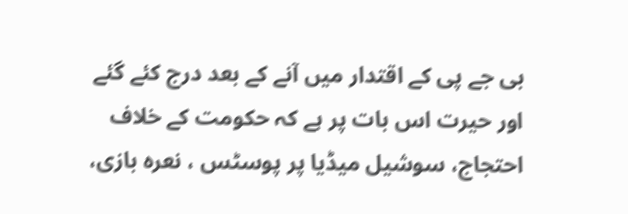بی جے پی کے اقتدار میں آنے کے بعد درج کئے گئے اور حیرت اس بات پر ہے کہ حکومت کے خلاف احتجاج، سوشیل میڈیا پر پوسٹس ، نعرہ بازی،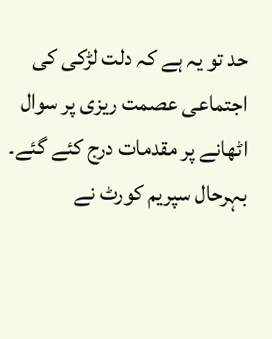حد تو یہ ہے کہ دلت لڑکی کی اجتماعی عصمت ریزی پر سوال اٹھانے پر مقدمات درج کئے گئے۔ بہرحال سپریم کورٹ نے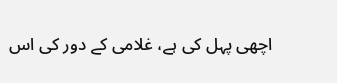اچھی پہل کی ہے، غلامی کے دور کی اس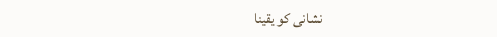نشانی کو یقینا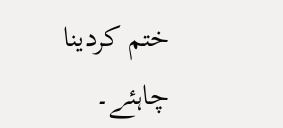ختم کردینا چاہئے۔